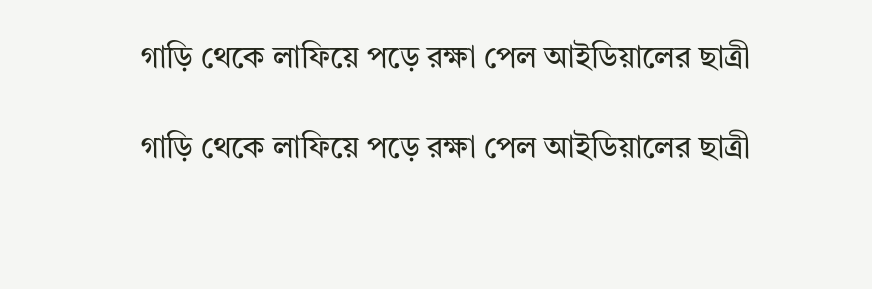গাড়ি থেকে লাফিয়ে পড়ে রক্ষা পেল আইডিয়ালের ছাত্রী

গাড়ি থেকে লাফিয়ে পড়ে রক্ষা পেল আইডিয়ালের ছাত্রী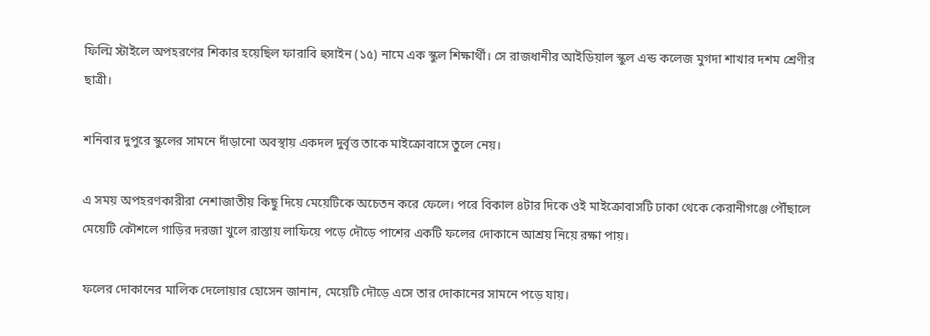ফিল্মি স্টাইলে অপহরণের শিকার হয়েছিল ফারাবি হুসাইন (১৫) নামে এক স্কুল শিক্ষার্থী। সে রাজধানীর আইডিয়াল স্কুল এন্ড কলেজ মুগদা শাখার দশম শ্রেণীর ছাত্রী।

শনিবার দুপুরে স্কুলের সামনে দাঁড়ানো অবস্থায় একদল দুর্বৃত্ত তাকে মাইক্রোবাসে তুলে নেয়।

এ সময় অপহরণকারীরা নেশাজাতীয় কিছু দিয়ে মেয়েটিকে অচেতন করে ফেলে। পরে বিকাল ৪টার দিকে ওই মাইক্রোবাসটি ঢাকা থেকে কেরানীগঞ্জে পৌঁছালে মেয়েটি কৌশলে গাড়ির দরজা খুলে রাস্তায় লাফিয়ে পড়ে দৌড়ে পাশের একটি ফলের দোকানে আশ্রয় নিয়ে রক্ষা পায়।

ফলের দোকানের মালিক দেলোয়ার হোসেন জানান, মেয়েটি দৌড়ে এসে তার দোকানের সামনে পড়ে যায়।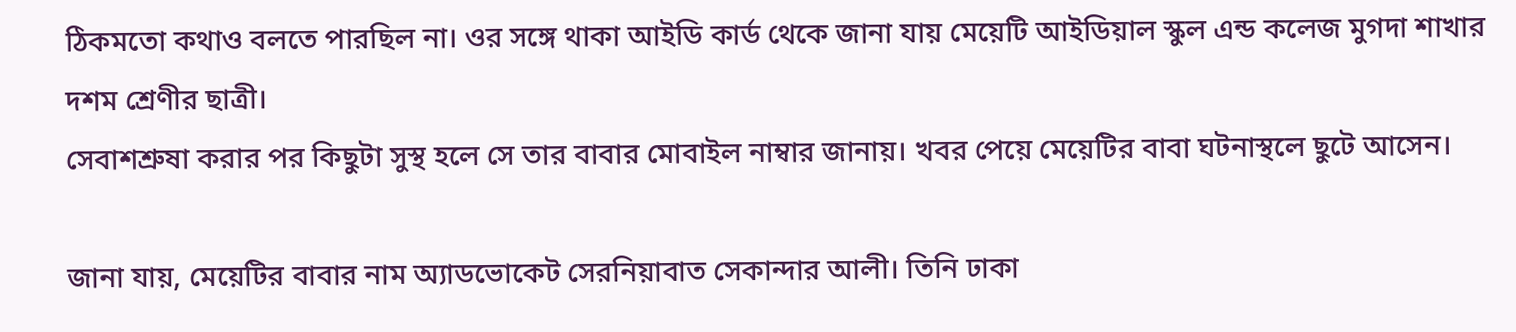ঠিকমতো কথাও বলতে পারছিল না। ওর সঙ্গে থাকা আইডি কার্ড থেকে জানা যায় মেয়েটি আইডিয়াল স্কুল এন্ড কলেজ মুগদা শাখার দশম শ্রেণীর ছাত্রী।
সেবাশশ্রুষা করার পর কিছুটা সুস্থ হলে সে তার বাবার মোবাইল নাম্বার জানায়। খবর পেয়ে মেয়েটির বাবা ঘটনাস্থলে ছুটে আসেন।

জানা যায়, মেয়েটির বাবার নাম অ্যাডভোকেট সেরনিয়াবাত সেকান্দার আলী। তিনি ঢাকা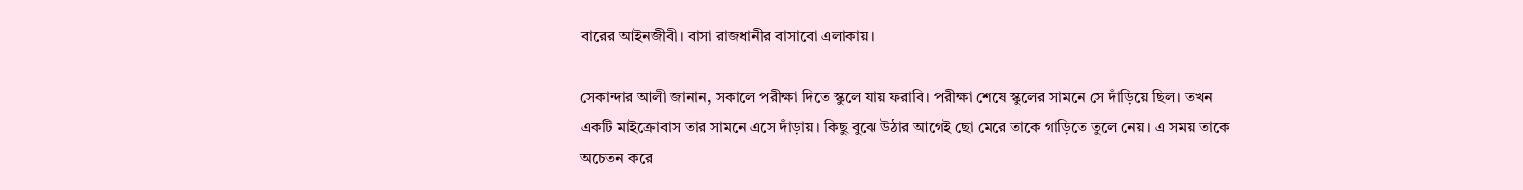বারের আইনজীবী। বাসা রাজধানীর বাসাবো এলাকায়।

সেকান্দার আলী জানান, সকালে পরীক্ষা দিতে স্কুলে যায় ফরাবি। পরীক্ষা শেষে স্কুলের সামনে সে দাঁড়িয়ে ছিল। তখন একটি মাইক্রোবাস তার সামনে এসে দাঁড়ায়। কিছু বুঝে উঠার আগেই ছো মেরে তাকে গাড়িতে তুলে নেয়। এ সময় তাকে অচেতন করে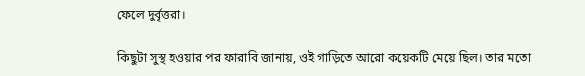ফেলে দুর্বৃত্তরা।

কিছুটা সুস্থ হওয়ার পর ফারাবি জানায়, ওই গাড়িতে আরো কয়েকটি মেয়ে ছিল। তার মতো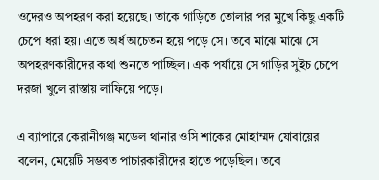ওদেরও অপহরণ করা হয়েছে। তাকে গাড়িতে তোলার পর মুখে কিছু একটি চেপে ধরা হয়। এতে অর্ধ অচেতন হয়ে পড়ে সে। তবে মাঝে মাঝে সে অপহরণকারীদের কথা শুনতে পাচ্ছিল। এক পর্যায়ে সে গাড়ির সুইচ চেপে দরজা খুলে রাস্তায় লাফিয়ে পড়ে।

এ ব্যাপারে কেরানীগঞ্জ মডেল থানার ওসি শাকের মোহাম্মদ যোবায়ের বলেন, মেয়েটি সম্ভবত পাচারকারীদের হাতে পড়েছিল। তবে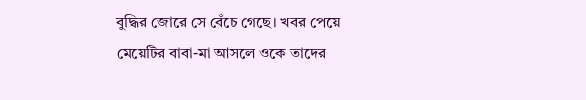বুদ্ধির জোরে সে বেঁচে গেছে। খবর পেয়ে মেয়েটির বাবা-মা আসলে ওকে তাদের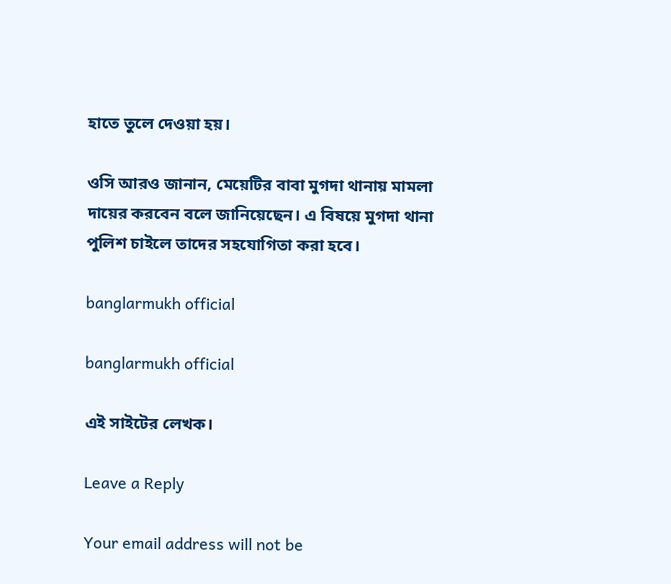হাতে তুলে দেওয়া হয়।

ওসি আরও জানান, মেয়েটির বাবা মুগদা থানায় মামলা দায়ের করবেন বলে জানিয়েছেন। এ বিষয়ে মুগদা থানা পুলিশ চাইলে তাদের সহযোগিতা করা হবে।

banglarmukh official

banglarmukh official

এই সাইটের লেখক।

Leave a Reply

Your email address will not be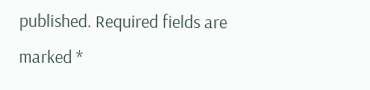published. Required fields are marked *